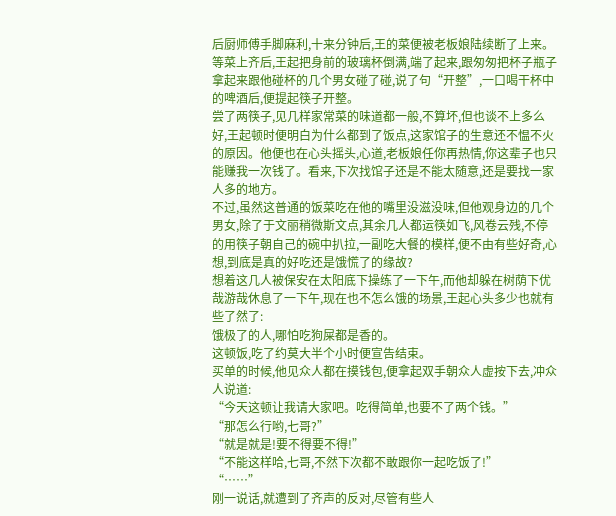后厨师傅手脚麻利,十来分钟后,王的菜便被老板娘陆续断了上来。
等菜上齐后,王起把身前的玻璃杯倒满,端了起来,跟匆匆把杯子瓶子拿起来跟他碰杯的几个男女碰了碰,说了句“开整”,一口喝干杯中的啤酒后,便提起筷子开整。
尝了两筷子,见几样家常菜的味道都一般,不算坏,但也谈不上多么好,王起顿时便明白为什么都到了饭点,这家馆子的生意还不愠不火的原因。他便也在心头摇头,心道,老板娘任你再热情,你这辈子也只能赚我一次钱了。看来,下次找馆子还是不能太随意,还是要找一家人多的地方。
不过,虽然这普通的饭菜吃在他的嘴里没滋没味,但他观身边的几个男女,除了于文丽稍微斯文点,其余几人都运筷如飞,风卷云残,不停的用筷子朝自己的碗中扒拉,一副吃大餐的模样,便不由有些好奇,心想,到底是真的好吃还是饿慌了的缘故?
想着这几人被保安在太阳底下操练了一下午,而他却躲在树荫下优哉游哉休息了一下午,现在也不怎么饿的场景,王起心头多少也就有些了然了:
饿极了的人,哪怕吃狗屎都是香的。
这顿饭,吃了约莫大半个小时便宣告结束。
买单的时候,他见众人都在摸钱包,便拿起双手朝众人虚按下去,冲众人说道:
“今天这顿让我请大家吧。吃得简单,也要不了两个钱。”
“那怎么行哟,七哥?”
“就是就是!要不得要不得!”
“不能这样哈,七哥,不然下次都不敢跟你一起吃饭了!”
“……”
刚一说话,就遭到了齐声的反对,尽管有些人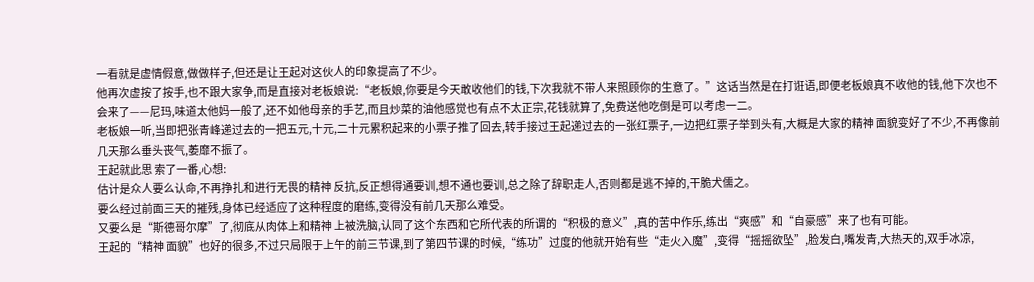一看就是虚情假意,做做样子,但还是让王起对这伙人的印象提高了不少。
他再次虚按了按手,也不跟大家争,而是直接对老板娘说:“老板娘,你要是今天敢收他们的钱,下次我就不带人来照顾你的生意了。”这话当然是在打诳语,即便老板娘真不收他的钱,他下次也不会来了——尼玛,味道太他妈一般了,还不如他母亲的手艺,而且炒菜的油他感觉也有点不太正宗,花钱就算了,免费送他吃倒是可以考虑一二。
老板娘一听,当即把张青峰递过去的一把五元,十元,二十元累积起来的小票子推了回去,转手接过王起递过去的一张红票子,一边把红票子举到头有,大概是大家的精神 面貌变好了不少,不再像前几天那么垂头丧气,萎靡不振了。
王起就此思 索了一番,心想:
估计是众人要么认命,不再挣扎和进行无畏的精神 反抗,反正想得通要训,想不通也要训,总之除了辞职走人,否则都是逃不掉的,干脆犬儒之。
要么经过前面三天的摧残,身体已经适应了这种程度的磨练,变得没有前几天那么难受。
又要么是“斯德哥尔摩”了,彻底从肉体上和精神 上被洗脑,认同了这个东西和它所代表的所谓的“积极的意义”,真的苦中作乐,练出“爽感”和“自豪感”来了也有可能。
王起的“精神 面貌”也好的很多,不过只局限于上午的前三节课,到了第四节课的时候,“练功”过度的他就开始有些“走火入魔”,变得“摇摇欲坠”,脸发白,嘴发青,大热天的,双手冰凉,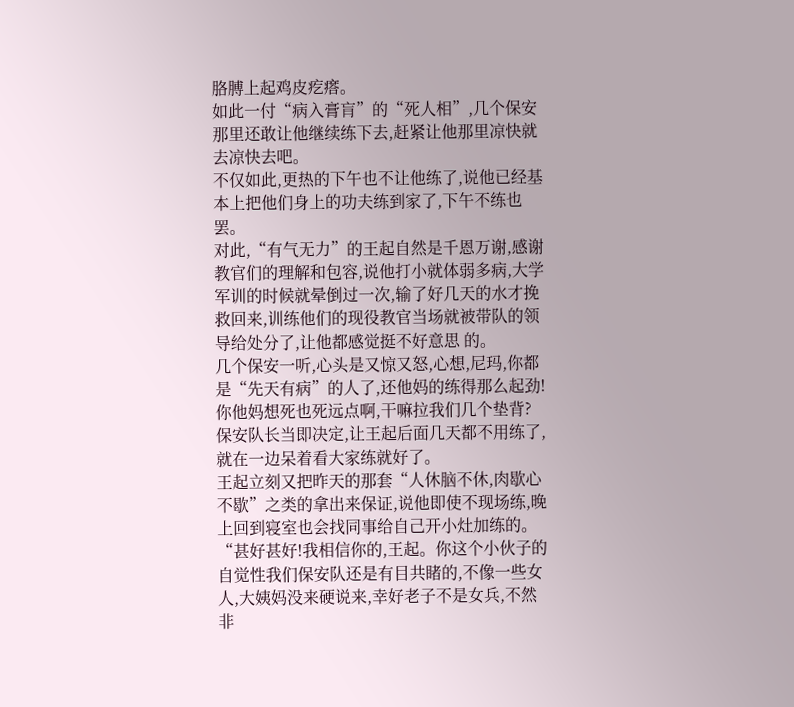胳膊上起鸡皮疙瘩。
如此一付“病入膏肓”的“死人相”,几个保安那里还敢让他继续练下去,赶紧让他那里凉快就去凉快去吧。
不仅如此,更热的下午也不让他练了,说他已经基本上把他们身上的功夫练到家了,下午不练也罢。
对此,“有气无力”的王起自然是千恩万谢,感谢教官们的理解和包容,说他打小就体弱多病,大学军训的时候就晕倒过一次,输了好几天的水才挽救回来,训练他们的现役教官当场就被带队的领导给处分了,让他都感觉挺不好意思 的。
几个保安一听,心头是又惊又怒,心想,尼玛,你都是“先天有病”的人了,还他妈的练得那么起劲!你他妈想死也死远点啊,干嘛拉我们几个垫背?
保安队长当即决定,让王起后面几天都不用练了,就在一边呆着看大家练就好了。
王起立刻又把昨天的那套“人休脑不休,肉歇心不歇”之类的拿出来保证,说他即使不现场练,晚上回到寝室也会找同事给自己开小灶加练的。
“甚好甚好!我相信你的,王起。你这个小伙子的自觉性我们保安队还是有目共睹的,不像一些女人,大姨妈没来硬说来,幸好老子不是女兵,不然非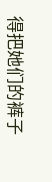得把她们的裤子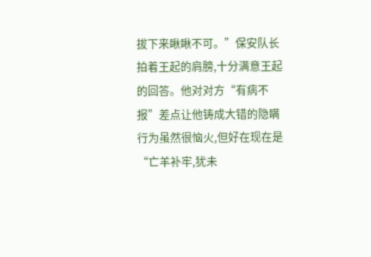拔下来瞅瞅不可。”保安队长拍着王起的肩膀,十分满意王起的回答。他对对方“有病不报”差点让他铸成大错的隐瞒行为虽然很恼火,但好在现在是“亡羊补牢,犹未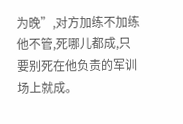为晚”,对方加练不加练他不管,死哪儿都成,只要别死在他负责的军训场上就成。